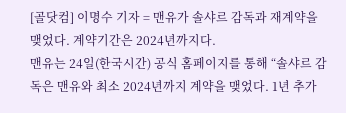[골닷컴] 이명수 기자 = 맨유가 솔샤르 감독과 재계약을 맺었다. 계약기간은 2024년까지다.
맨유는 24일(한국시간) 공식 홈페이지를 통해 “솔샤르 감독은 맨유와 최소 2024년까지 계약을 맺었다. 1년 추가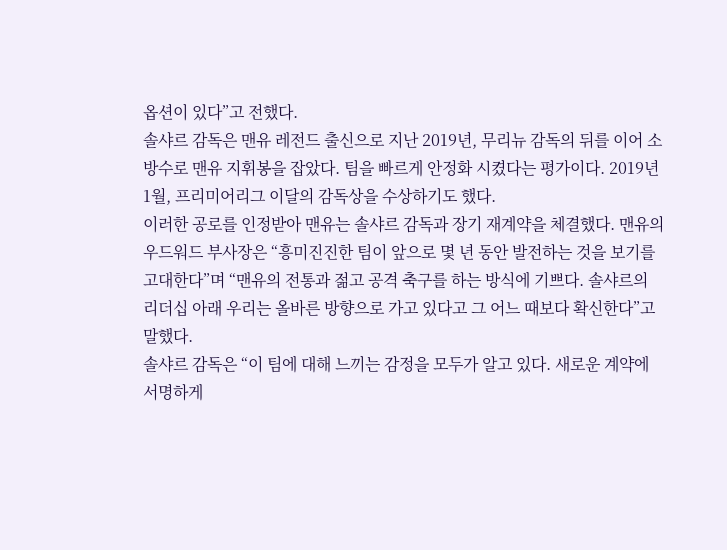옵션이 있다”고 전했다.
솔샤르 감독은 맨유 레전드 출신으로 지난 2019년, 무리뉴 감독의 뒤를 이어 소방수로 맨유 지휘봉을 잡았다. 팀을 빠르게 안정화 시켰다는 평가이다. 2019년 1월, 프리미어리그 이달의 감독상을 수상하기도 했다.
이러한 공로를 인정받아 맨유는 솔샤르 감독과 장기 재계약을 체결했다. 맨유의 우드워드 부사장은 “흥미진진한 팀이 앞으로 몇 년 동안 발전하는 것을 보기를 고대한다”며 “맨유의 전통과 젊고 공격 축구를 하는 방식에 기쁘다. 솔샤르의 리더십 아래 우리는 올바른 방향으로 가고 있다고 그 어느 때보다 확신한다”고 말했다.
솔샤르 감독은 “이 팀에 대해 느끼는 감정을 모두가 알고 있다. 새로운 계약에 서명하게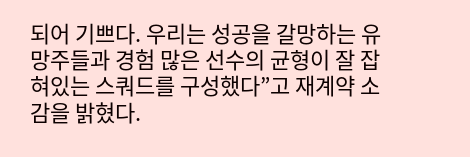되어 기쁘다. 우리는 성공을 갈망하는 유망주들과 경험 많은 선수의 균형이 잘 잡혀있는 스쿼드를 구성했다”고 재계약 소감을 밝혔다.